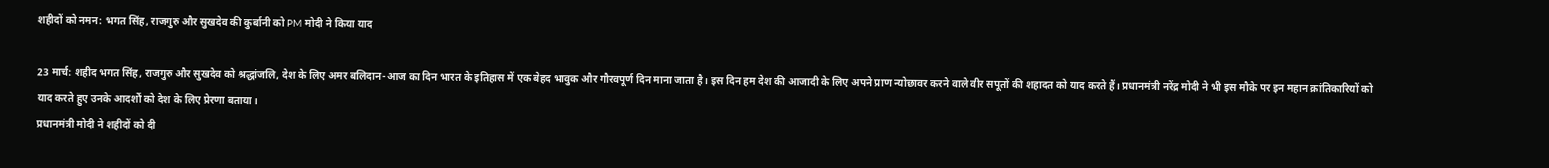शहीदों को नमन: भगत सिंह, राजगुरु और सुखदेव की कुर्बानी को PM मोदी ने किया याद

23 मार्च: शहीद भगत सिंह, राजगुरु और सुखदेव को श्रद्धांजलि, देश के लिए अमर बलिदान-आज का दिन भारत के इतिहास में एक बेहद भावुक और गौरवपूर्ण दिन माना जाता है। इस दिन हम देश की आजादी के लिए अपने प्राण न्योछावर करने वाले वीर सपूतों की शहादत को याद करते हैं। प्रधानमंत्री नरेंद्र मोदी ने भी इस मौके पर इन महान क्रांतिकारियों को याद करते हुए उनके आदर्शों को देश के लिए प्रेरणा बताया।
प्रधानमंत्री मोदी ने शहीदों को दी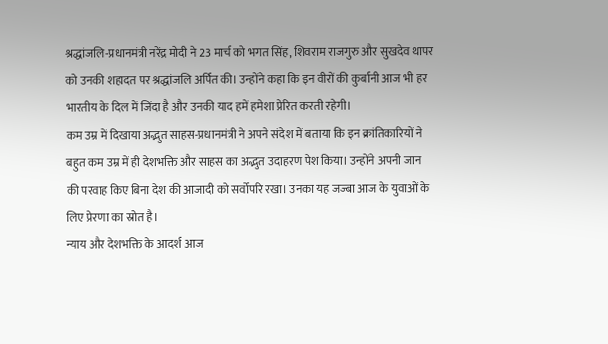श्रद्धांजलि-प्रधानमंत्री नरेंद्र मोदी ने 23 मार्च को भगत सिंह, शिवराम राजगुरु और सुखदेव थापर को उनकी शहादत पर श्रद्धांजलि अर्पित की। उन्होंने कहा कि इन वीरों की कुर्बानी आज भी हर भारतीय के दिल में जिंदा है और उनकी याद हमें हमेशा प्रेरित करती रहेगी।
कम उम्र में दिखाया अद्भुत साहस-प्रधानमंत्री ने अपने संदेश में बताया कि इन क्रांतिकारियों ने बहुत कम उम्र में ही देशभक्ति और साहस का अद्भुत उदाहरण पेश किया। उन्होंने अपनी जान की परवाह किए बिना देश की आजादी को सर्वोपरि रखा। उनका यह जज्बा आज के युवाओं के लिए प्रेरणा का स्रोत है।
न्याय और देशभक्ति के आदर्श आज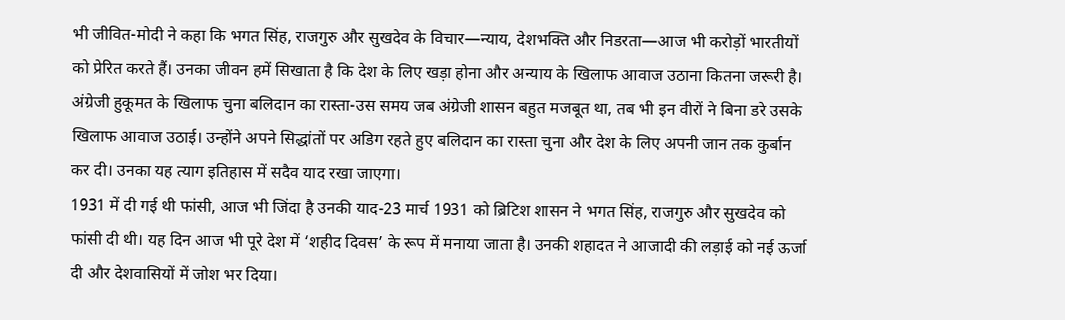भी जीवित-मोदी ने कहा कि भगत सिंह, राजगुरु और सुखदेव के विचार—न्याय, देशभक्ति और निडरता—आज भी करोड़ों भारतीयों को प्रेरित करते हैं। उनका जीवन हमें सिखाता है कि देश के लिए खड़ा होना और अन्याय के खिलाफ आवाज उठाना कितना जरूरी है।
अंग्रेजी हुकूमत के खिलाफ चुना बलिदान का रास्ता-उस समय जब अंग्रेजी शासन बहुत मजबूत था, तब भी इन वीरों ने बिना डरे उसके खिलाफ आवाज उठाई। उन्होंने अपने सिद्धांतों पर अडिग रहते हुए बलिदान का रास्ता चुना और देश के लिए अपनी जान तक कुर्बान कर दी। उनका यह त्याग इतिहास में सदैव याद रखा जाएगा।
1931 में दी गई थी फांसी, आज भी जिंदा है उनकी याद-23 मार्च 1931 को ब्रिटिश शासन ने भगत सिंह, राजगुरु और सुखदेव को फांसी दी थी। यह दिन आज भी पूरे देश में ‘शहीद दिवस’ के रूप में मनाया जाता है। उनकी शहादत ने आजादी की लड़ाई को नई ऊर्जा दी और देशवासियों में जोश भर दिया।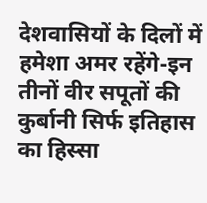देशवासियों के दिलों में हमेशा अमर रहेंगे-इन तीनों वीर सपूतों की कुर्बानी सिर्फ इतिहास का हिस्सा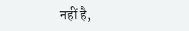नहीं है,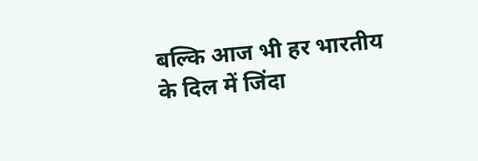बल्कि आज भी हर भारतीय के दिल में जिंदा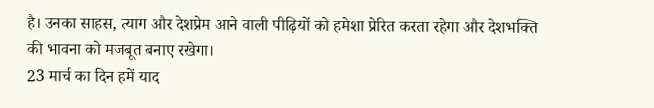है। उनका साहस, त्याग और देशप्रेम आने वाली पीढ़ियों को हमेशा प्रेरित करता रहेगा और देशभक्ति की भावना को मजबूत बनाए रखेगा।
23 मार्च का दिन हमें याद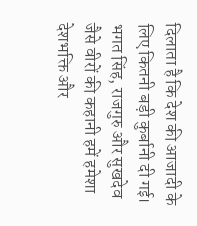दिलाता है कि देश की आजादी के लिए कितनी बड़ी कुर्बानी दी गई। भगत सिंह, राजगुरु और सुखदेव जैसे वीरों की कहानी हमें हमेशा देशभक्ति और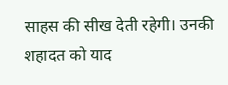साहस की सीख देती रहेगी। उनकी शहादत को याद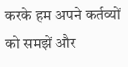करके हम अपने कर्तव्यों को समझें और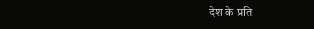देश के प्रति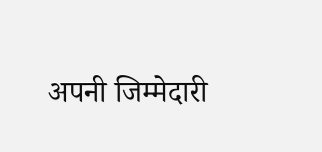अपनी जिम्मेदारी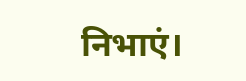निभाएं।